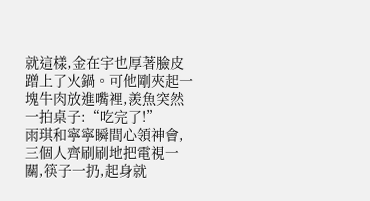就這樣,金在宇也厚著臉皮蹭上了火鍋。可他剛夾起一塊牛肉放進嘴裡,羨魚突然一拍桌子:“吃完了!”
雨琪和寧寧瞬間心領神會,三個人齊刷刷地把電視一關,筷子一扔,起身就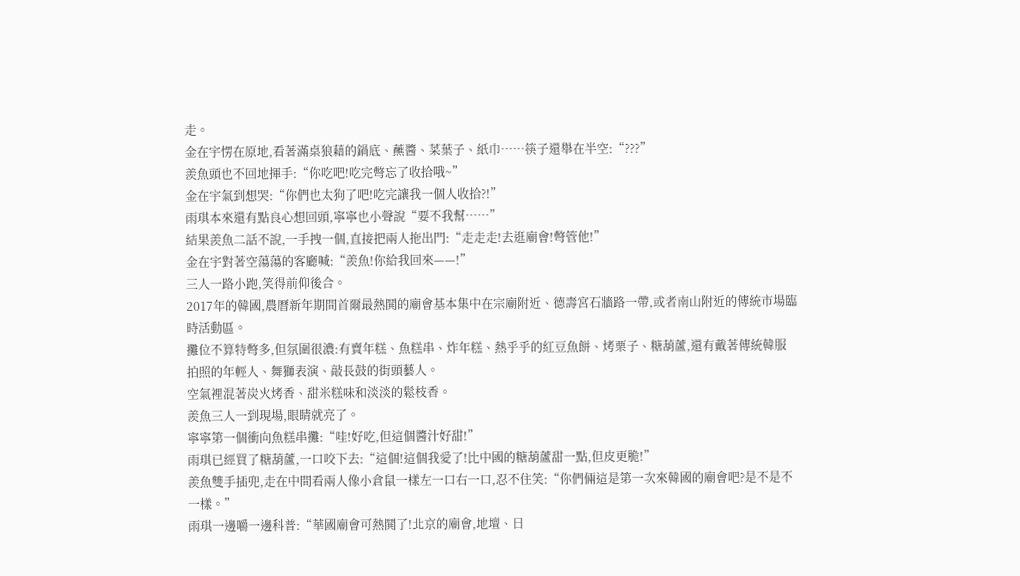走。
金在宇愣在原地,看著滿桌狼藉的鍋底、蘸醬、菜葉子、紙巾……筷子還舉在半空:“???”
羨魚頭也不回地揮手:“你吃吧!吃完彆忘了收拾哦~”
金在宇氣到想哭:“你們也太狗了吧!吃完讓我一個人收拾?!”
雨琪本來還有點良心想回頭,寧寧也小聲說“要不我幫……”
結果羨魚二話不說,一手拽一個,直接把兩人拖出門:“走走走!去逛廟會!彆管他!”
金在宇對著空蕩蕩的客廳喊:“羨魚!你給我回來——!”
三人一路小跑,笑得前仰後合。
2017年的韓國,農曆新年期間首爾最熱鬨的廟會基本集中在宗廟附近、德壽宮石牆路一帶,或者南山附近的傳統市場臨時活動區。
攤位不算特彆多,但氛圍很濃:有賣年糕、魚糕串、炸年糕、熱乎乎的紅豆魚餅、烤栗子、糖葫蘆,還有戴著傳統韓服拍照的年輕人、舞獅表演、敲長鼓的街頭藝人。
空氣裡混著炭火烤香、甜米糕味和淡淡的鬆枝香。
羨魚三人一到現場,眼睛就亮了。
寧寧第一個衝向魚糕串攤:“哇!好吃,但這個醬汁好甜!”
雨琪已經買了糖葫蘆,一口咬下去:“這個!這個我愛了!比中國的糖葫蘆甜一點,但皮更脆!”
羨魚雙手插兜,走在中間看兩人像小倉鼠一樣左一口右一口,忍不住笑:“你們倆這是第一次來韓國的廟會吧?是不是不一樣。”
雨琪一邊嚼一邊科普:“華國廟會可熱鬨了!北京的廟會,地壇、日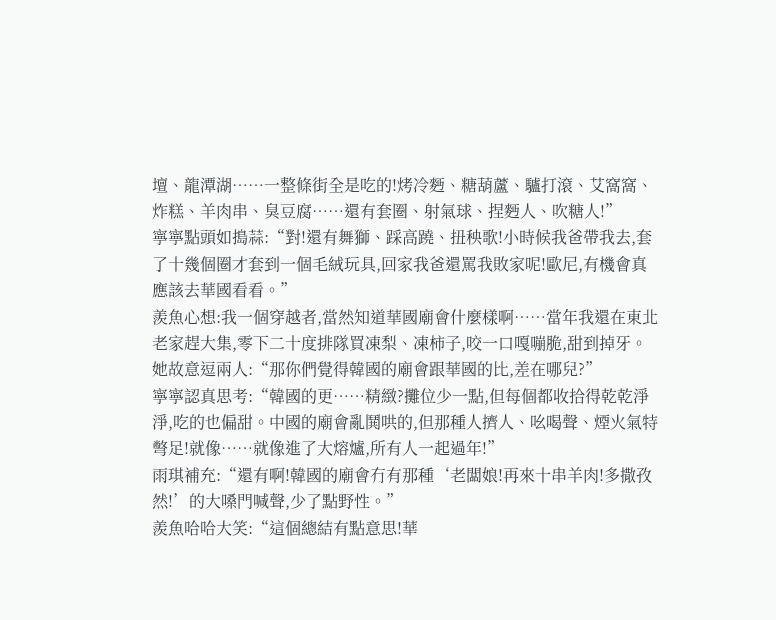壇、龍潭湖……一整條街全是吃的!烤冷麪、糖葫蘆、驢打滾、艾窩窩、炸糕、羊肉串、臭豆腐……還有套圈、射氣球、捏麪人、吹糖人!”
寧寧點頭如搗蒜:“對!還有舞獅、踩高蹺、扭秧歌!小時候我爸帶我去,套了十幾個圈才套到一個毛絨玩具,回家我爸還罵我敗家呢!歐尼,有機會真應該去華國看看。”
羨魚心想:我一個穿越者,當然知道華國廟會什麼樣啊……當年我還在東北老家趕大集,零下二十度排隊買凍梨、凍柿子,咬一口嘎嘣脆,甜到掉牙。
她故意逗兩人:“那你們覺得韓國的廟會跟華國的比,差在哪兒?”
寧寧認真思考:“韓國的更……精緻?攤位少一點,但每個都收拾得乾乾淨淨,吃的也偏甜。中國的廟會亂鬨哄的,但那種人擠人、吆喝聲、煙火氣特彆足!就像……就像進了大熔爐,所有人一起過年!”
雨琪補充:“還有啊!韓國的廟會冇有那種‘老闆娘!再來十串羊肉!多撒孜然!’的大嗓門喊聲,少了點野性。”
羨魚哈哈大笑:“這個總結有點意思!華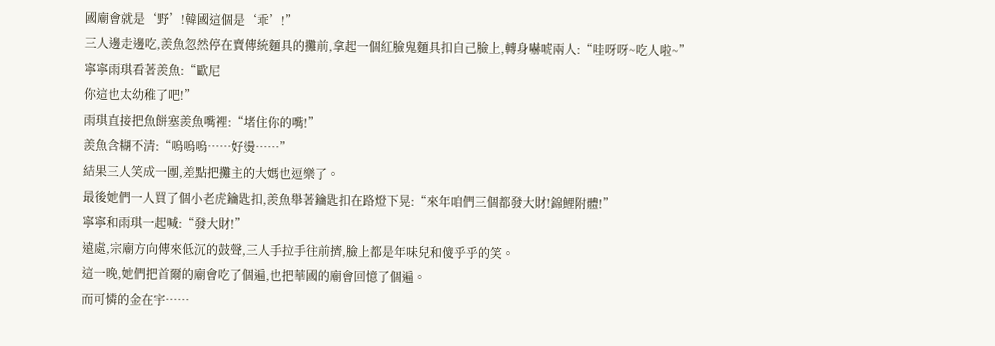國廟會就是‘野’!韓國這個是‘乖’!”
三人邊走邊吃,羨魚忽然停在賣傳統麵具的攤前,拿起一個紅臉鬼麵具扣自己臉上,轉身嚇唬兩人:“哇呀呀~吃人啦~”
寧寧雨琪看著羨魚:“歐尼
你這也太幼稚了吧!”
雨琪直接把魚餅塞羨魚嘴裡:“堵住你的嘴!”
羨魚含糊不清:“嗚嗚嗚……好燙……”
結果三人笑成一團,差點把攤主的大媽也逗樂了。
最後她們一人買了個小老虎鑰匙扣,羨魚舉著鑰匙扣在路燈下晃:“來年咱們三個都發大財!錦鯉附體!”
寧寧和雨琪一起喊:“發大財!”
遠處,宗廟方向傳來低沉的鼓聲,三人手拉手往前擠,臉上都是年味兒和傻乎乎的笑。
這一晚,她們把首爾的廟會吃了個遍,也把華國的廟會回憶了個遍。
而可憐的金在宇……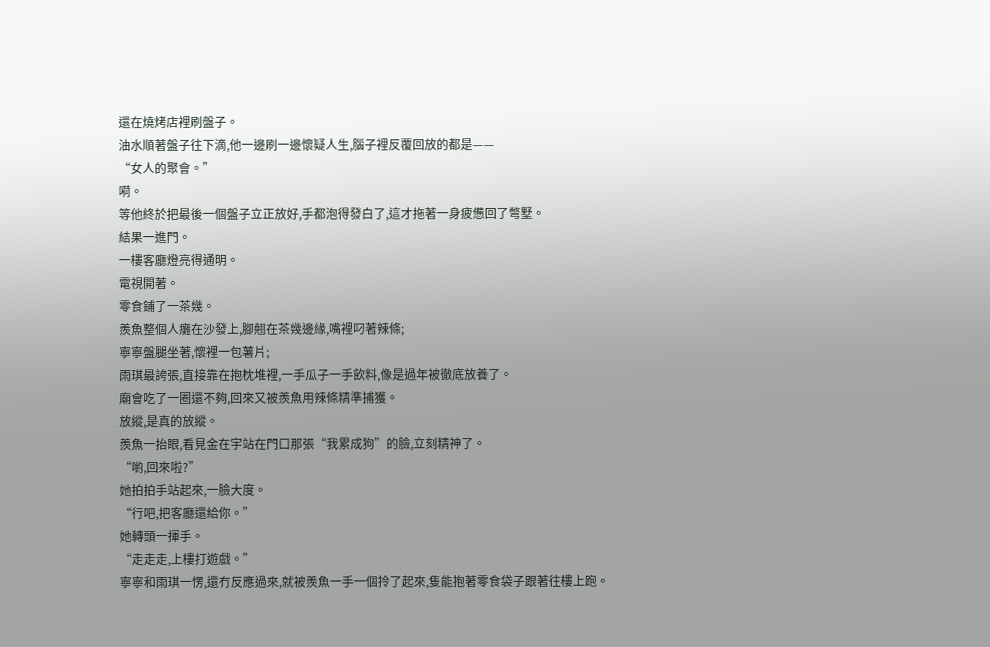還在燒烤店裡刷盤子。
油水順著盤子往下滴,他一邊刷一邊懷疑人生,腦子裡反覆回放的都是——
“女人的聚會。”
嗬。
等他終於把最後一個盤子立正放好,手都泡得發白了,這才拖著一身疲憊回了彆墅。
結果一進門。
一樓客廳燈亮得通明。
電視開著。
零食鋪了一茶幾。
羨魚整個人癱在沙發上,腳翹在茶幾邊緣,嘴裡叼著辣條;
寧寧盤腿坐著,懷裡一包薯片;
雨琪最誇張,直接靠在抱枕堆裡,一手瓜子一手飲料,像是過年被徹底放養了。
廟會吃了一圈還不夠,回來又被羨魚用辣條精準捕獲。
放縱,是真的放縱。
羨魚一抬眼,看見金在宇站在門口那張“我累成狗”的臉,立刻精神了。
“喲,回來啦?”
她拍拍手站起來,一臉大度。
“行吧,把客廳還給你。”
她轉頭一揮手。
“走走走,上樓打遊戲。”
寧寧和雨琪一愣,還冇反應過來,就被羨魚一手一個拎了起來,隻能抱著零食袋子跟著往樓上跑。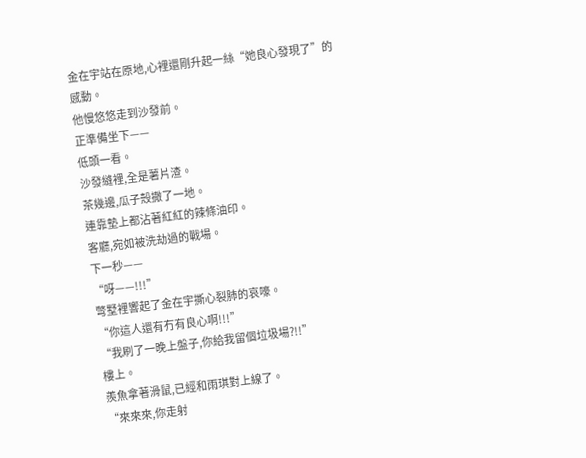金在宇站在原地,心裡還剛升起一絲“她良心發現了”的感動。
他慢悠悠走到沙發前。
正準備坐下——
低頭一看。
沙發縫裡,全是薯片渣。
茶幾邊,瓜子殼撒了一地。
連靠墊上都沾著紅紅的辣條油印。
客廳,宛如被洗劫過的戰場。
下一秒——
“呀——!!!”
彆墅裡響起了金在宇撕心裂肺的哀嚎。
“你這人還有冇有良心啊!!!”
“我刷了一晚上盤子,你給我留個垃圾場?!!”
樓上。
羨魚拿著滑鼠,已經和雨琪對上線了。
“來來來,你走射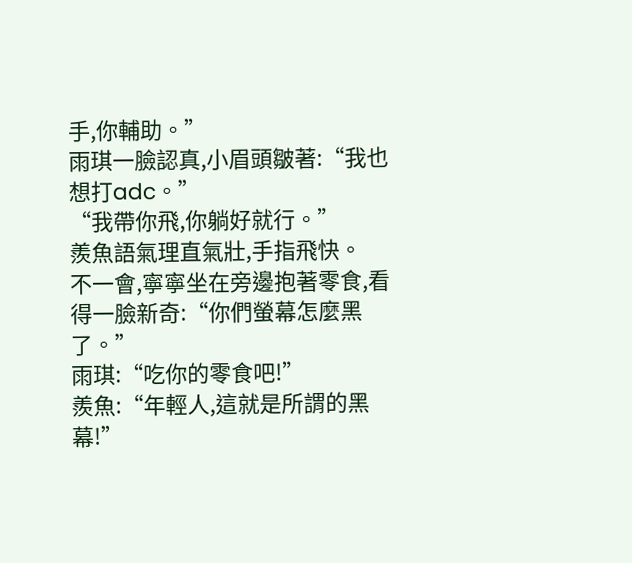手,你輔助。”
雨琪一臉認真,小眉頭皺著:“我也想打adc。”
“我帶你飛,你躺好就行。”
羨魚語氣理直氣壯,手指飛快。
不一會,寧寧坐在旁邊抱著零食,看得一臉新奇:“你們螢幕怎麼黑了。”
雨琪:“吃你的零食吧!”
羨魚:“年輕人,這就是所謂的黑幕!”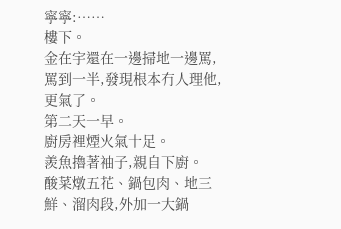寧寧:……
樓下。
金在宇還在一邊掃地一邊罵,罵到一半,發現根本冇人理他,更氣了。
第二天一早。
廚房裡煙火氣十足。
羨魚擼著袖子,親自下廚。
酸菜燉五花、鍋包肉、地三鮮、溜肉段,外加一大鍋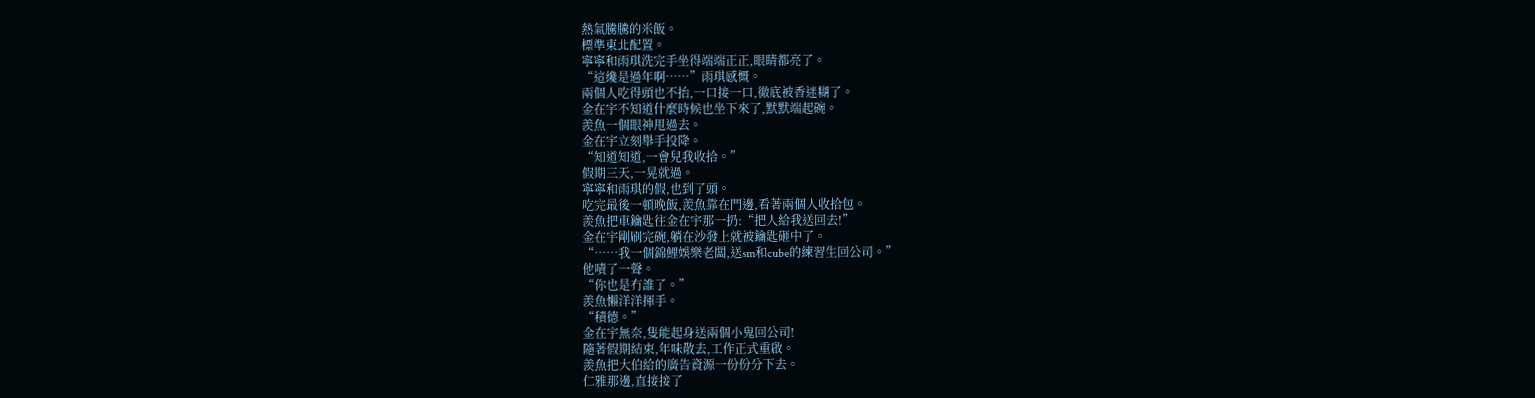熱氣騰騰的米飯。
標準東北配置。
寧寧和雨琪洗完手坐得端端正正,眼睛都亮了。
“這纔是過年啊……”雨琪感慨。
兩個人吃得頭也不抬,一口接一口,徹底被香迷糊了。
金在宇不知道什麼時候也坐下來了,默默端起碗。
羨魚一個眼神甩過去。
金在宇立刻舉手投降。
“知道知道,一會兒我收拾。”
假期三天,一晃就過。
寧寧和雨琪的假,也到了頭。
吃完最後一頓晚飯,羨魚靠在門邊,看著兩個人收拾包。
羨魚把車鑰匙往金在宇那一扔:“把人給我送回去!”
金在宇剛刷完碗,躺在沙發上就被鑰匙砸中了。
“……我一個錦鯉娛樂老闆,送sm和cube的練習生回公司。”
他嘖了一聲。
“你也是冇誰了。”
羨魚懶洋洋揮手。
“積德。”
金在宇無奈,隻能起身送兩個小鬼回公司!
隨著假期結束,年味散去,工作正式重啟。
羨魚把大伯給的廣告資源一份份分下去。
仁雅那邊,直接接了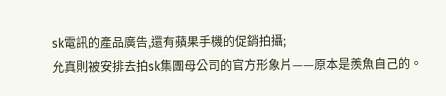sk電訊的產品廣告,還有蘋果手機的促銷拍攝;
允真則被安排去拍sk集團母公司的官方形象片——原本是羨魚自己的。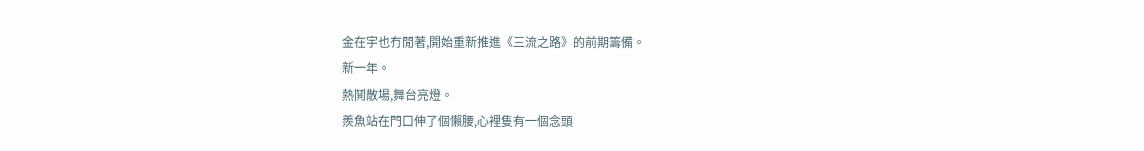金在宇也冇閒著,開始重新推進《三流之路》的前期籌備。
新一年。
熱鬨散場,舞台亮燈。
羨魚站在門口伸了個懶腰,心裡隻有一個念頭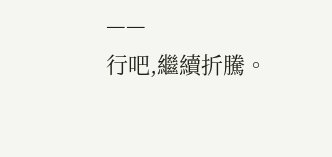——
行吧,繼續折騰。